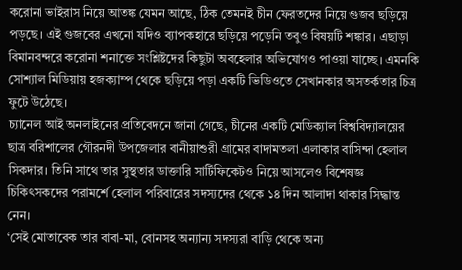করোনা ভাইরাস নিয়ে আতঙ্ক যেমন আছে, ঠিক তেমনই চীন ফেরতদের নিয়ে গুজব ছড়িয়ে পড়ছে। এই গুজবের এখনো যদিও ব্যাপকহারে ছড়িয়ে পড়েনি তবুও বিষয়টি শঙ্কার। এছাড়া বিমানবন্দরে করোনা শনাক্তে সংশ্লিষ্টদের কিছুটা অবহেলার অভিযোগও পাওয়া যাচ্ছে। এমনকি সোশ্যাল মিডিয়ায় হজক্যাম্প থেকে ছড়িয়ে পড়া একটি ভিডিওতে সেখানকার অসতর্কতার চিত্র ফুটে উঠেছে।
চ্যানেল আই অনলাইনের প্রতিবেদনে জানা গেছে, চীনের একটি মেডিক্যাল বিশ্ববিদ্যালয়ের ছাত্র বরিশালের গৌরনদী উপজেলার বানীয়াশুরী গ্রামের বাদামতলা এলাকার বাসিন্দা হেলাল সিকদার। তিনি সাথে তার সুস্থতার ডাক্তারি সার্টিফিকেটও নিয়ে আসলেও বিশেষজ্ঞ চিকিৎসকদের পরামর্শে হেলাল পরিবারের সদস্যদের থেকে ১৪ দিন আলাদা থাকার সিদ্ধান্ত নেন।
‘সেই মোতাবেক তার বাবা-মা, বোনসহ অন্যান্য সদস্যরা বাড়ি থেকে অন্য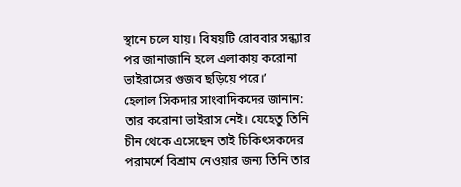স্থানে চলে যায়। বিষয়টি রোববার সন্ধ্যার পর জানাজানি হলে এলাকায় করোনা ভাইরাসের গুজব ছড়িয়ে পরে।’
হেলাল সিকদার সাংবাদিকদের জানান: তার করোনা ভাইরাস নেই। যেহেতু তিনি চীন থেকে এসেছেন তাই চিকিৎসকদের পরামর্শে বিশ্রাম নেওয়ার জন্য তিনি তার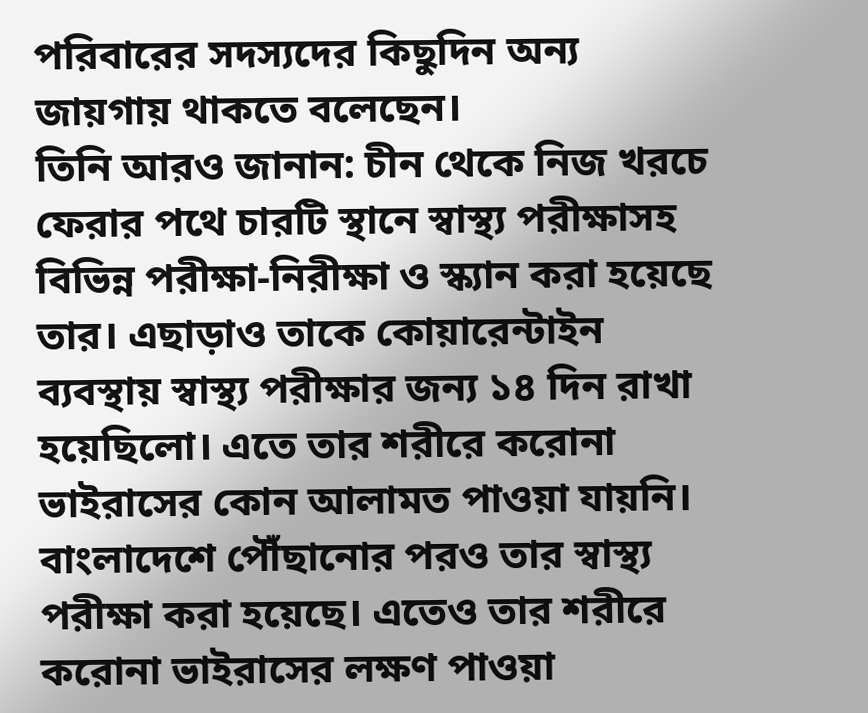পরিবারের সদস্যদের কিছুদিন অন্য জায়গায় থাকতে বলেছেন।
তিনি আরও জানান: চীন থেকে নিজ খরচে ফেরার পথে চারটি স্থানে স্বাস্থ্য পরীক্ষাসহ বিভিন্ন পরীক্ষা-নিরীক্ষা ও স্ক্যান করা হয়েছে তার। এছাড়াও তাকে কোয়ারেন্টাইন ব্যবস্থায় স্বাস্থ্য পরীক্ষার জন্য ১৪ দিন রাখা হয়েছিলো। এতে তার শরীরে করোনা ভাইরাসের কোন আলামত পাওয়া যায়নি। বাংলাদেশে পৌঁছানোর পরও তার স্বাস্থ্য পরীক্ষা করা হয়েছে। এতেও তার শরীরে করোনা ভাইরাসের লক্ষণ পাওয়া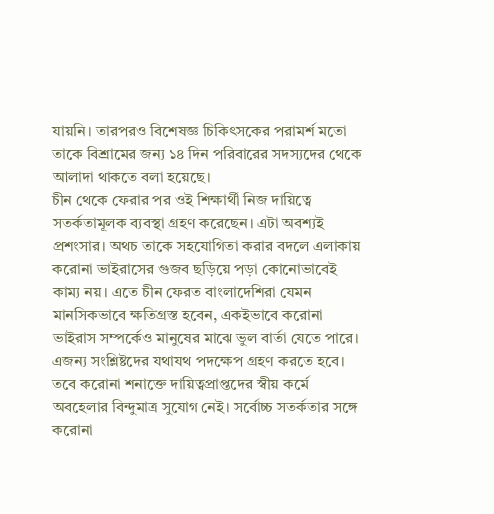যায়নি। তারপরও বিশেষজ্ঞ চিকিৎসকের পরামর্শ মতো তাকে বিশ্রামের জন্য ১৪ দিন পরিবারের সদস্যদের থেকে আলাদা থাকতে বলা হয়েছে।
চীন থেকে ফেরার পর ওই শিক্ষার্থী নিজ দায়িত্বে সতর্কতামূলক ব্যবস্থা গ্রহণ করেছেন। এটা অবশ্যই প্রশংসার। অথচ তাকে সহযোগিতা করার বদলে এলাকায় করোনা ভাইরাসের গুজব ছড়িয়ে পড়া কোনোভাবেই কাম্য নয়। এতে চীন ফেরত বাংলাদেশিরা যেমন মানসিকভাবে ক্ষতিগ্রস্ত হবেন, একইভাবে করোনা ভাইরাস সম্পর্কেও মানুষের মাঝে ভুল বার্তা যেতে পারে। এজন্য সংশ্লিষ্টদের যথাযথ পদক্ষেপ গ্রহণ করতে হবে।
তবে করোনা শনাক্তে দায়িত্বপ্রাপ্তদের স্বীয় কর্মে অবহেলার বিন্দুমাত্র সুযোগ নেই। সর্বোচ্চ সতর্কতার সঙ্গে করোনা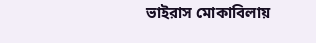ভাইরাস মোকাবিলায়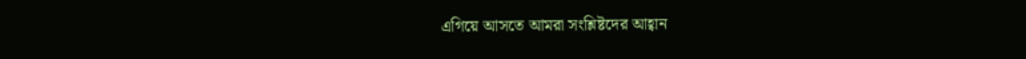এগিয়ে আসতে আমরা সংশ্লিষ্টদের আহ্বান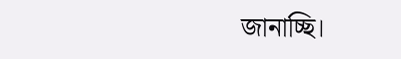জানাচ্ছি।